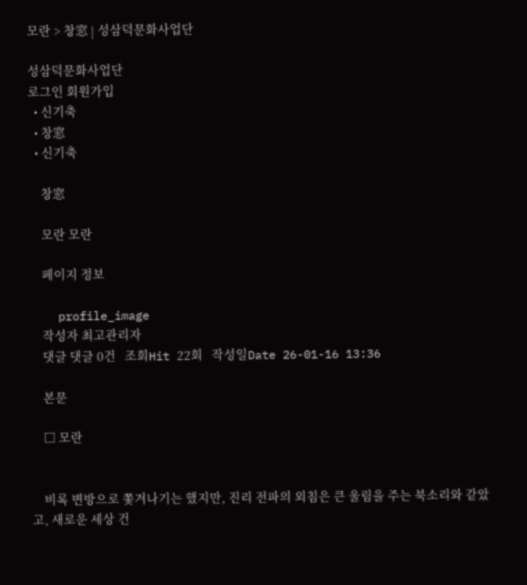모란 > 창窓 | 성삼덕문화사업단

성삼덕문화사업단
로그인 회원가입
  • 신기축
  • 창窓
  • 신기축

    창窓

    모란 모란

    페이지 정보

    profile_image
    작성자 최고관리자
    댓글 댓글 0건   조회Hit 22회   작성일Date 26-01-16 13:36

    본문

    □ 모란


    비록 변방으로 쫓겨나기는 했지만, 진리 전파의 외침은 큰 울림을 주는 북소리와 같았고, 새로운 세상 건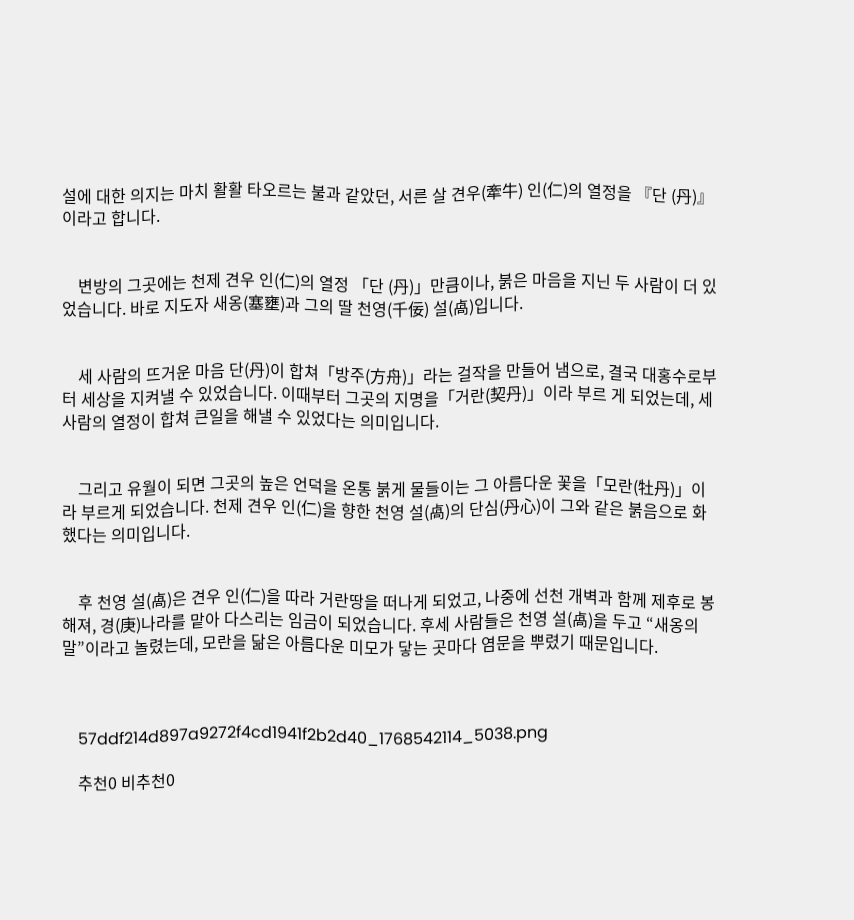설에 대한 의지는 마치 활활 타오르는 불과 같았던, 서른 살 견우(牽牛) 인(仁)의 열정을 『단 (丹)』이라고 합니다.


    변방의 그곳에는 천제 견우 인(仁)의 열정 「단 (丹)」만큼이나, 붉은 마음을 지닌 두 사람이 더 있 었습니다. 바로 지도자 새옹(塞壅)과 그의 딸 천영(千佞) 설(卨)입니다.


    세 사람의 뜨거운 마음 단(丹)이 합쳐「방주(方舟)」라는 걸작을 만들어 냄으로, 결국 대홍수로부터 세상을 지켜낼 수 있었습니다. 이때부터 그곳의 지명을「거란(契丹)」이라 부르 게 되었는데, 세 사람의 열정이 합쳐 큰일을 해낼 수 있었다는 의미입니다.


    그리고 유월이 되면 그곳의 높은 언덕을 온통 붉게 물들이는 그 아름다운 꽃을「모란(牡丹)」이라 부르게 되었습니다. 천제 견우 인(仁)을 향한 천영 설(卨)의 단심(丹心)이 그와 같은 붉음으로 화했다는 의미입니다.


    후 천영 설(卨)은 견우 인(仁)을 따라 거란땅을 떠나게 되었고, 나중에 선천 개벽과 함께 제후로 봉해져, 경(庚)나라를 맡아 다스리는 임금이 되었습니다. 후세 사람들은 천영 설(卨)을 두고 “새옹의 말”이라고 놀렸는데, 모란을 닮은 아름다운 미모가 닿는 곳마다 염문을 뿌렸기 때문입니다.



    57ddf214d897a9272f4cd1941f2b2d40_1768542114_5038.png

    추천0 비추천0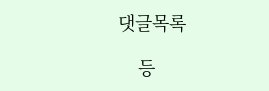댓글목록

    등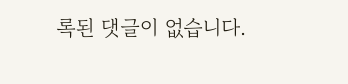록된 댓글이 없습니다.